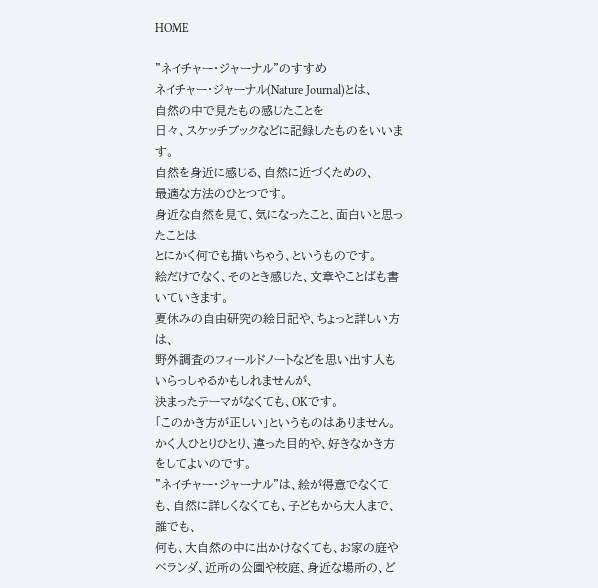HOME

”ネイチャー・ジャーナル”のすすめ
ネイチャー・ジャーナル(Nature Journal)とは、
自然の中で見たもの感じたことを
日々、スケッチブックなどに記録したものをいいます。
自然を身近に感じる、自然に近づくための、
最適な方法のひとつです。
身近な自然を見て、気になったこと、面白いと思ったことは
とにかく何でも描いちゃう、というものです。
絵だけでなく、そのとき感じた、文章やことばも書いていきます。
夏休みの自由研究の絵日記や、ちょっと詳しい方は、
野外調査のフィールドノートなどを思い出す人もいらっしゃるかもしれませんが、
決まったテーマがなくても、OKです。
「このかき方が正しい」というものはありません。
かく人ひとりひとり、違った目的や、好きなかき方をしてよいのです。
”ネイチャー・ジャーナル”は、絵が得意でなくても、自然に詳しくなくても、子どもから大人まで、誰でも、
何も、大自然の中に出かけなくても、お家の庭やベランダ、近所の公園や校庭、身近な場所の、ど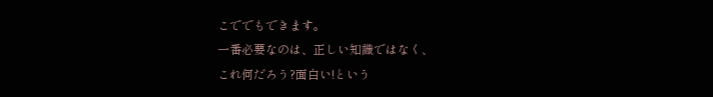こででもできます。
一番必要なのは、正しい知識ではなく、
これ何だろう?面白い!という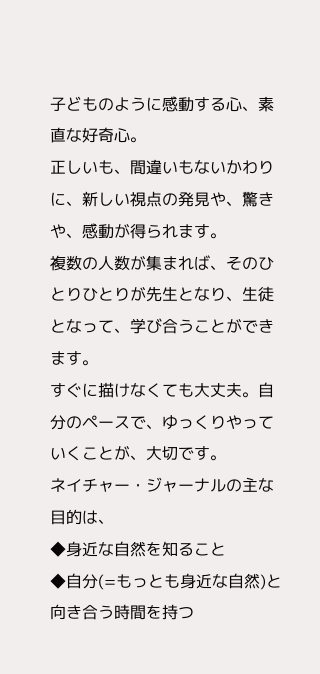子どものように感動する心、素直な好奇心。
正しいも、間違いもないかわりに、新しい視点の発見や、驚きや、感動が得られます。
複数の人数が集まれば、そのひとりひとりが先生となり、生徒となって、学び合うことができます。
すぐに描けなくても大丈夫。自分のペースで、ゆっくりやっていくことが、大切です。
ネイチャー・ジャーナルの主な目的は、
◆身近な自然を知ること
◆自分(=もっとも身近な自然)と向き合う時間を持つ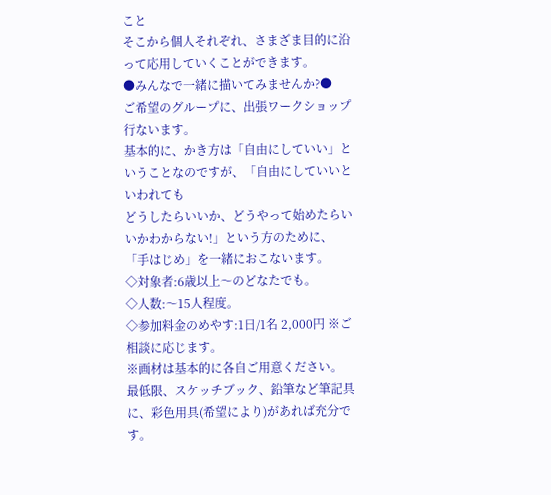こと
そこから個人それぞれ、さまざま目的に沿って応用していくことができます。
●みんなで一緒に描いてみませんか?●
ご希望のグループに、出張ワークショップ行ないます。
基本的に、かき方は「自由にしていい」ということなのですが、「自由にしていいといわれても
どうしたらいいか、どうやって始めたらいいかわからない!」という方のために、
「手はじめ」を一緒におこないます。
◇対象者:6歳以上〜のどなたでも。
◇人数:〜15人程度。
◇参加料金のめやす:1日/1名 2,000円 ※ご相談に応じます。
※画材は基本的に各自ご用意ください。
最低限、スケッチブック、鉛筆など筆記具に、彩色用具(希望により)があれば充分です。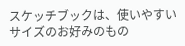スケッチブックは、使いやすいサイズのお好みのもの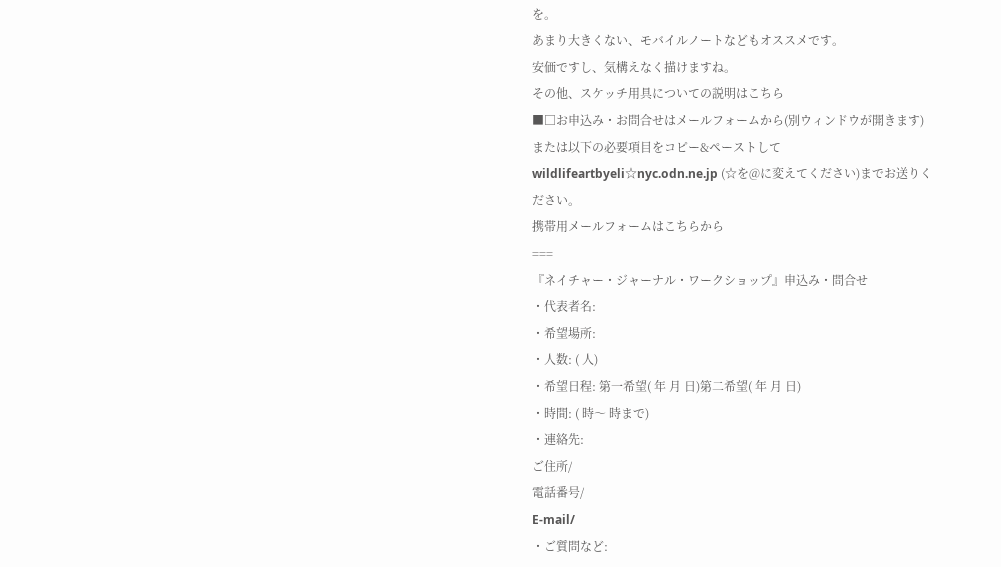を。
あまり大きくない、モバイルノートなどもオススメです。
安価ですし、気構えなく描けますね。
その他、スケッチ用具についての説明はこちら
■□お申込み・お問合せはメールフォームから(別ウィンドウが開きます)
または以下の必要項目をコピー&ペーストして
wildlifeartbyeli☆nyc.odn.ne.jp (☆を@に変えてください)までお送りください。
携帯用メールフォームはこちらから
===
『ネイチャー・ジャーナル・ワークショップ』申込み・問合せ
・代表者名:
・希望場所:
・人数: ( 人)
・希望日程: 第一希望( 年 月 日)第二希望( 年 月 日)
・時間: ( 時〜 時まで)
・連絡先:
ご住所/
電話番号/
E-mail/
・ご質問など: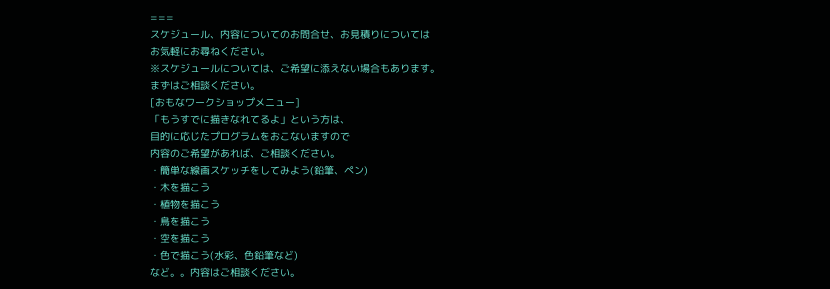===
スケジュール、内容についてのお問合せ、お見積りについては
お気軽にお尋ねください。
※スケジュールについては、ご希望に添えない場合もあります。
まずはご相談ください。
[おもなワークショップメニュー]
「もうすでに描きなれてるよ」という方は、
目的に応じたプログラムをおこないますので
内容のご希望があれば、ご相談ください。
・簡単な線画スケッチをしてみよう(鉛筆、ペン)
・木を描こう
・植物を描こう
・鳥を描こう
・空を描こう
・色で描こう(水彩、色鉛筆など)
など。。内容はご相談ください。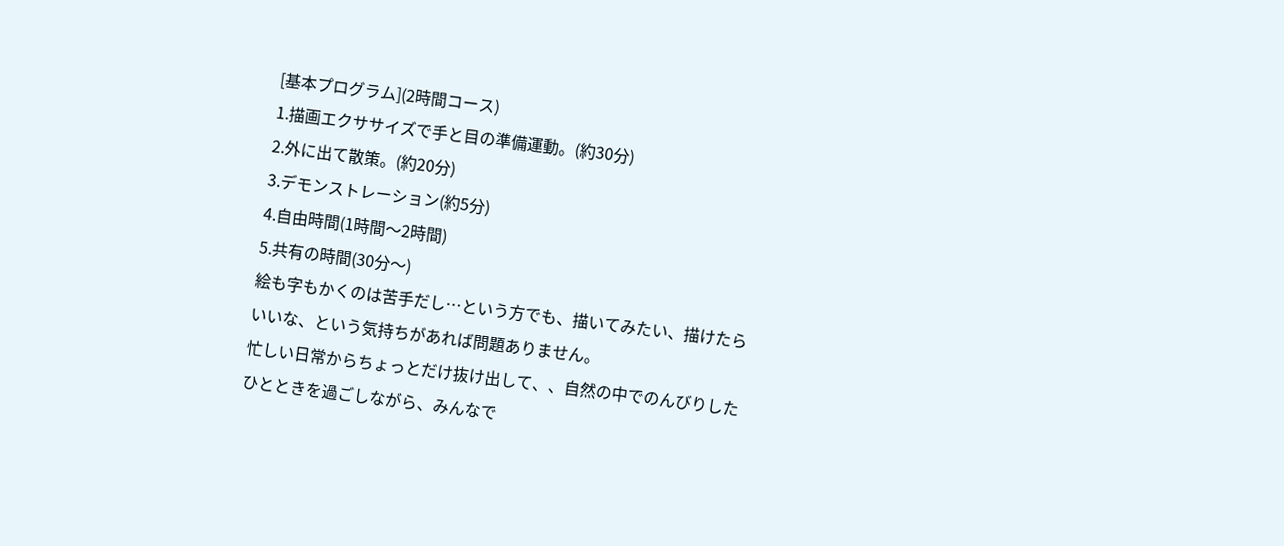[基本プログラム](2時間コース)
1.描画エクササイズで手と目の準備運動。(約30分)
2.外に出て散策。(約20分)
3.デモンストレーション(約5分)
4.自由時間(1時間〜2時間)
5.共有の時間(30分〜)
絵も字もかくのは苦手だし…という方でも、描いてみたい、描けたらいいな、という気持ちがあれば問題ありません。
忙しい日常からちょっとだけ抜け出して、、自然の中でのんびりしたひとときを過ごしながら、みんなで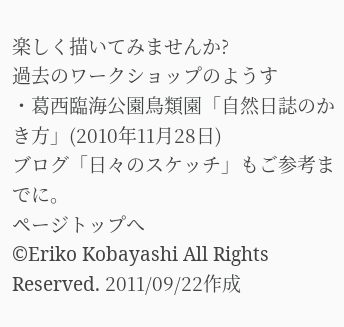楽しく描いてみませんか?
過去のワークショップのようす
・葛西臨海公園鳥類園「自然日誌のかき方」(2010年11月28日)
ブログ「日々のスケッチ」もご参考までに。
ページトップへ
©Eriko Kobayashi All Rights Reserved. 2011/09/22作成